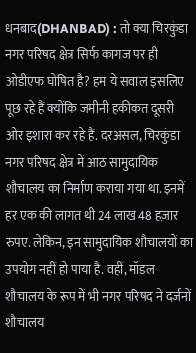धनबाद(DHANBAD) : तो क्या चिरकुंडा नगर परिषद क्षेत्र सिर्फ कागज पर ही ओडीएफ घोषित है? हम ये सवाल इसलिए पूछ रहे हैं क्योंकि जमीनी हकीकत दूसरी ओर इशारा कर रहे हैं. दरअसल, चिरकुंडा नगर परिषद क्षेत्र में आठ सामुदायिक शौचालय का निर्माण कराया गया था. इनमें हर एक की लागत थी 24 लाख 48 हज़ार रुपए. लेकिन, इन सामुदायिक शौचालयों का उपयोग नहीं हो पाया है. वहीं, मॉडल शौचालय के रूप में भी नगर परिषद ने दर्जनों शौचालय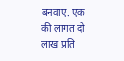बनवाए. एक की लागत दो लाख प्रति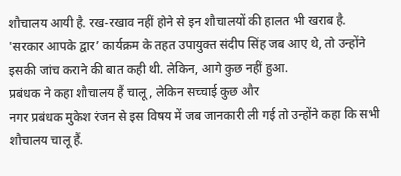शौचालय आयी है. रख-रखाव नहीं होने से इन शौचालयों की हालत भी खराब है. 'सरकार आपके द्वार’ कार्यक्रम के तहत उपायुक्त संदीप सिंह जब आए थे, तो उन्होंने इसकी जांच कराने की बात कही थी. लेकिन, आगे कुछ नहीं हुआ.
प्रबंधक ने कहा शौचालय हैं चालू, लेकिन सच्चाई कुछ और
नगर प्रबंधक मुकेश रंजन से इस विषय में जब जानकारी ली गई तो उन्होंने कहा कि सभी शौचालय चालू हैं.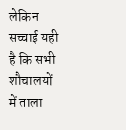लेकिन सच्चाई यही है कि सभी शौचालयों में ताला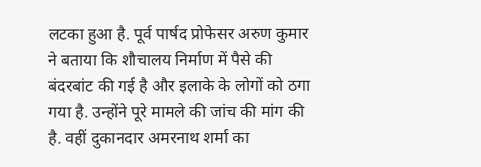लटका हुआ है. पूर्व पार्षद प्रोफेसर अरुण कुमार ने बताया कि शौचालय निर्माण में पैसे की बंदरबांट की गई है और इलाके के लोगों को ठगा गया है. उन्होंने पूरे मामले की जांच की मांग की है. वहीं दुकानदार अमरनाथ शर्मा का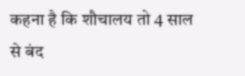कहना है कि शौचालय तो 4 साल से बंद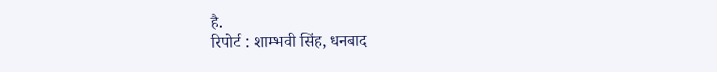है.
रिपोर्ट : शाम्भवी सिंह, धनबाद